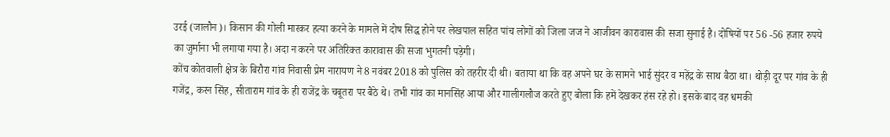उरई (जालौन)। किसान की गोली मारकर हत्या करने के मामले में दोष सिद्ध होने पर लेखपाल सहित पांच लोगों को जिला जज ने आजीवन कारावास की सजा सुनाई है। दोषियों पर 56 -56 हजार रुपये का जुर्माना भी लगाया गया है। अदा न करने पर अतिरिक्त कारावास की सजा भुगतनी पड़ेगी।
कोंच कोतवाली क्षेत्र के बिरौरा गांव निवासी प्रेम नारायण ने 8 नवंबर 2018 को पुलिस को तहरीर दी थी। बताया था कि वह अपने घर के सामने भाई सुंदर व महेंद्र के साथ बैठा था। थोड़ी दूर पर गांव के ही गजेंद्र, करन सिंह, सीताराम गांव के ही राजेंद्र के चबूतरा पर बैठे थे। तभी गांव का मानसिंह आया और गालीगलौज करते हुए बोला कि हमें देखकर हंस रहे हो। इसके बाद वह धमकी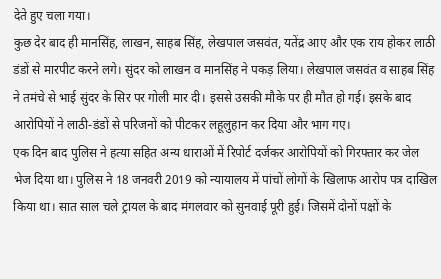देते हुए चला गया।
कुछ देर बाद ही मानसिंह, लाखन, साहब सिंह, लेखपाल जसवंत, यतेंद्र आए और एक राय होकर लाठी डंडों से मारपीट करने लगे। सुंदर को लाखन व मानसिंह ने पकड़ लिया। लेखपाल जसवंत व साहब सिंह ने तमंचे से भाई सुंदर के सिर पर गोली मार दी। इससे उसकी मौके पर ही मौत हो गई। इसके बाद आरोपियों ने लाठी-डंडों से परिजनों को पीटकर लहूलुहान कर दिया और भाग गए।
एक दिन बाद पुलिस ने हत्या सहित अन्य धाराओं में रिपोर्ट दर्जकर आरोपियों को गिरफ्तार कर जेल भेज दिया था। पुलिस ने 18 जनवरी 2019 को न्यायालय में पांचों लोगों के खिलाफ आरोप पत्र दाखिल किया था। सात साल चले ट्रायल के बाद मंगलवार को सुनवाई पूरी हुई। जिसमें दोनों पक्षों के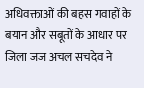अधिवक्ताओं की बहस गवाहों के बयान और सबूतों के आधार पर जिला जज अचल सचदेव ने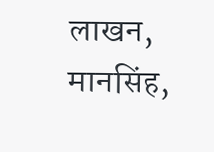लाखन, मानसिंह,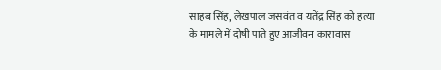साहब सिंह, लेखपाल जसवंत व यतेंद्र सिंह को हत्या के मामले में दोषी पाते हुए आजीवन कारावास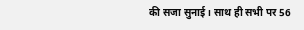की सजा सुनाई। साथ ही सभी पर 56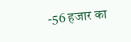-56 हजार का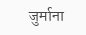जुर्माना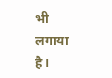भी लगाया है।